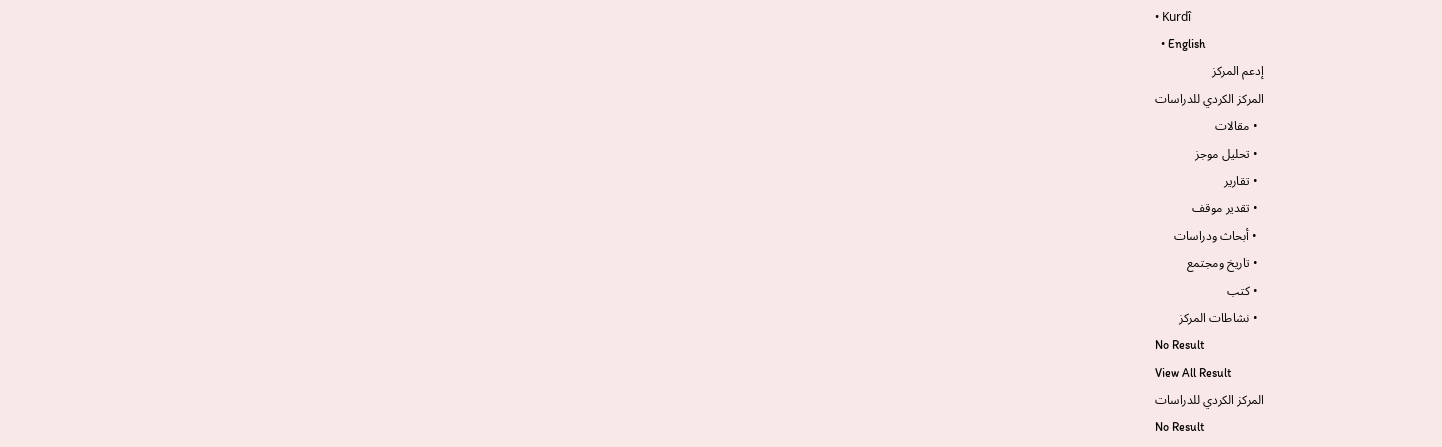• Kurdî
  • English
إدعم المركز
المركز الكردي للدراسات
  • مقالات
  • تحليل موجز
  • تقارير
  • تقدير موقف
  • أبحاث ودراسات
  • تاريخ ومجتمع
  • كتب
  • نشاطات المركز
No Result
View All Result
المركز الكردي للدراسات
No Result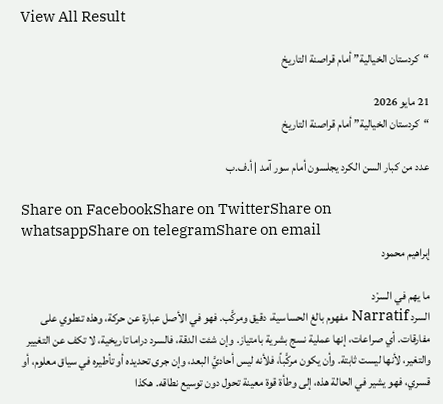View All Result

“كردستان الخيالية” أمام قراصنة التاريخ

21 مايو 2026
“كردستان الخيالية” أمام قراصنة التاريخ

عدد من كبار السن الكرد يجلسون أمام سور آمد | أ.ف.ب

Share on FacebookShare on TwitterShare on whatsappShare on telegramShare on email
إبراهيم محمود

ما يهم في السرْد
السرد Narratif مفهوم بالغ الحساسية، دقيق ومركَّب. فهو في الأصل عبارة عن حركة، وهذه تنطوي على مفارقات. أي صراعات، إنها عملية نسج بشرية بامتياز. وإن شئت الدقة، فالسرد دراما تاريخية، لا تكف عن التغيير والتغير، لأنها ليست ثابتة. وأن يكون مركَّباً، فلأنه ليس أحاديَّ البعد، وإن جرى تحديده أو تأطيره في سياق معلوم، أو قسري، فهو يشير في الحالة هذه، إلى وطأة قوة معينة تحول دون توسيع نطاقه. هكذا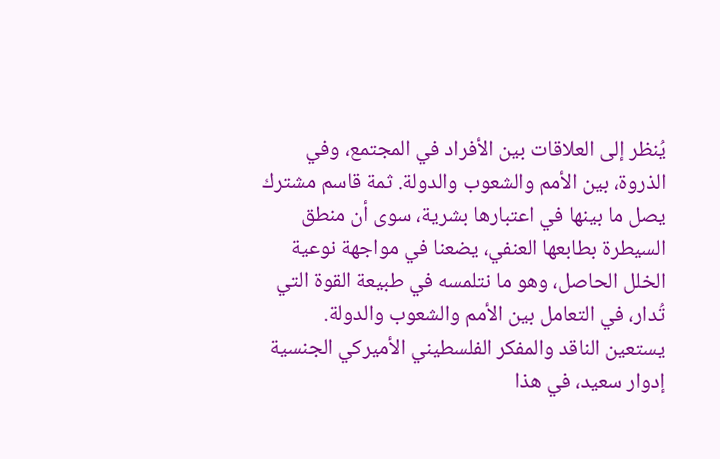يُنظر إلى العلاقات بين الأفراد في المجتمع، وفي الذروة، بين الأمم والشعوب والدولة. ثمة قاسم مشترك يصل ما بينها في اعتبارها بشرية، سوى أن منطق السيطرة بطابعها العنفي، يضعنا في مواجهة نوعية الخلل الحاصل، وهو ما نتلمسه في طبيعة القوة التي تُدار، في التعامل بين الأمم والشعوب والدولة.
يستعين الناقد والمفكر الفلسطيني الأميركي الجنسية إدوار سعيد، في هذا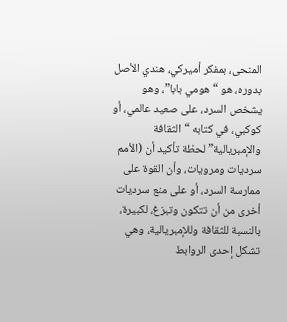المنحى، بمفكر أميركي، هندي الأصل بدوره، هو “هومي بابا”، وهو يشخص السرد، على صعيد عالمي، أو كوكبي، في كتابه “الثقافة والإمبريالية” لحظة تأكيد أن (الأمم سرديات ومرويات، وأن القوة على ممارسة السرد، أو على منع سرديات أخرى من أن تتكون وتبزغ، لكبيرة، بالنسبة للثقافة وللإمبريالية، وهي تشكل إحدى الروابط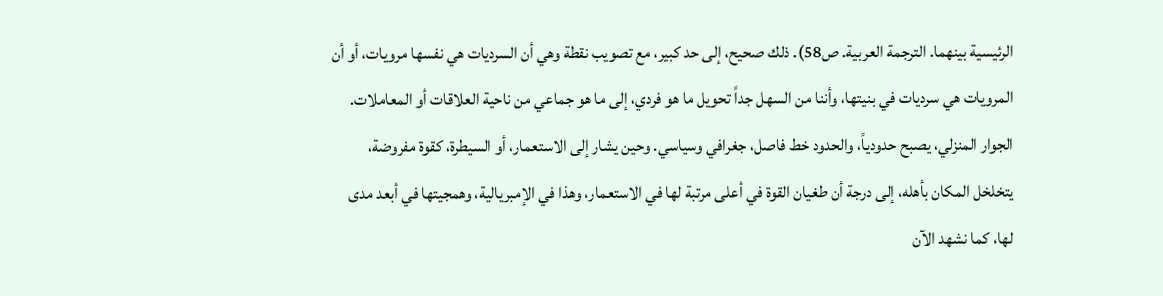الرئيسية بينهما. الترجمة العربية. ص58). ذلك صحيح، إلى حد كبير، مع تصويب نقطة وهي أن السرديات هي نفسها مرويات، أو أن المرويات هي سرديات في بنيتها، وأننا من السهل جداً تحويل ما هو فردي، إلى ما هو جماعي من ناحية العلاقات أو المعاملات. الجوار المنزلي، يصبح حدودياً، والحدود خط فاصل، جغرافي وسياسي. وحين يشار إلى الاستعمار، أو السيطرة، كقوة مفروضة، يتخلخل المكان بأهله، إلى درجة أن طغيان القوة في أعلى مرتبة لها في الاستعمار، وهذا في الإمبريالية، وهمجيتها في أبعد مدى لها، كما نشهد الآن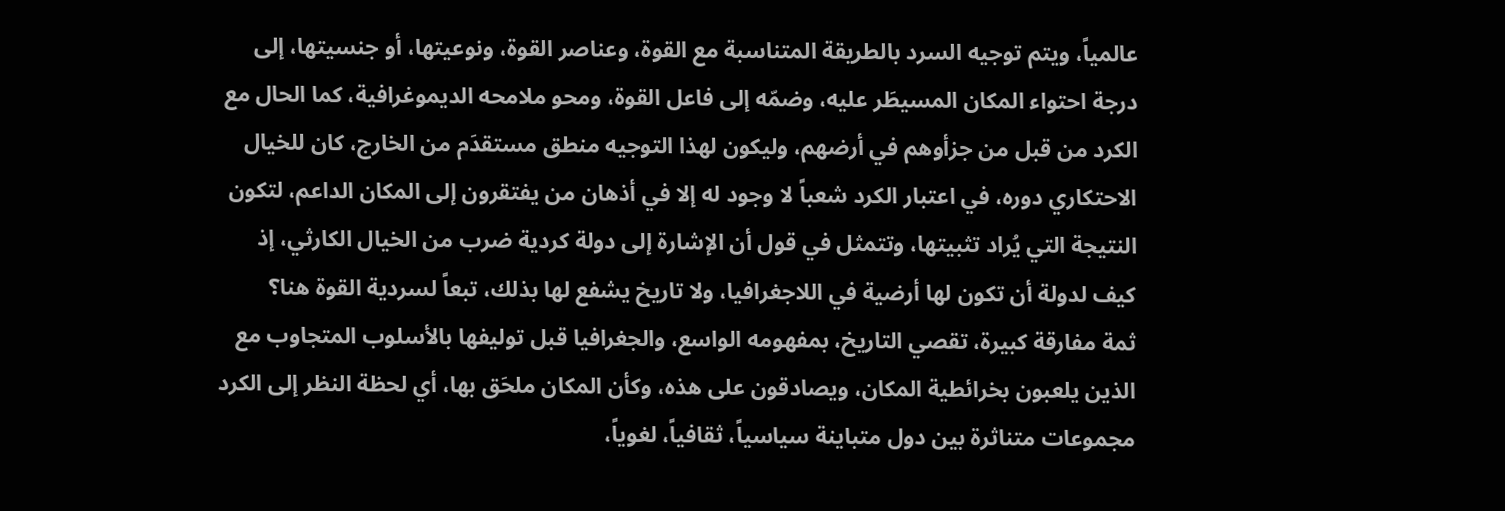عالمياً، ويتم توجيه السرد بالطريقة المتناسبة مع القوة، وعناصر القوة، ونوعيتها، أو جنسيتها، إلى درجة احتواء المكان المسيطَر عليه، وضمّه إلى فاعل القوة، ومحو ملامحه الديموغرافية، كما الحال مع الكرد من قبل من جزأوهم في أرضهم، وليكون لهذا التوجيه منطق مستقدَم من الخارج، كان للخيال الاحتكاري دوره، في اعتبار الكرد شعباً لا وجود له إلا في أذهان من يفتقرون إلى المكان الداعم، لتكون النتيجة التي يُراد تثبيتها، وتتمثل في قول أن الإشارة إلى دولة كردية ضرب من الخيال الكارثي، إذ كيف لدولة أن تكون لها أرضية في اللاجغرافيا، ولا تاريخ يشفع لها بذلك، تبعاً لسردية القوة هنا؟
ثمة مفارقة كبيرة، تقصي التاريخ، بمفهومه الواسع، والجغرافيا قبل توليفها بالأسلوب المتجاوب مع الذين يلعبون بخرائطية المكان، ويصادقون على هذه، وكأن المكان ملحَق بها، أي لحظة النظر إلى الكرد مجموعات متناثرة بين دول متباينة سياسياً، ثقافياً، لغوياً،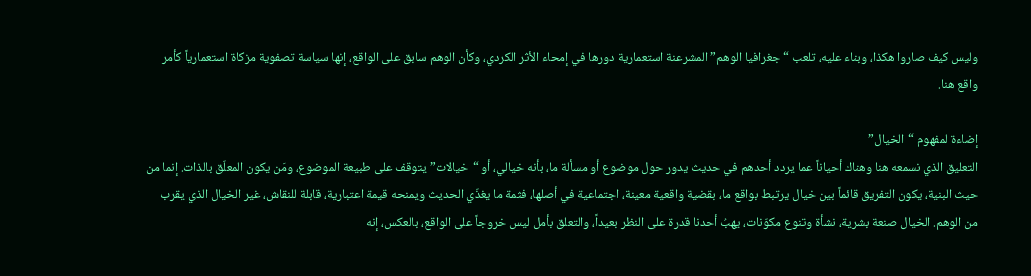وليس كيف صاروا هكذا، وبناء عليه، تلعب “جغرافيا الوهم” المشرعنة استعمارية دورها في إمحاء الأثر الكردي، وكأن الوهم سابق على الواقع، إنها سياسة تصفوية مزكاة استعمارياً كأمر واقع هنا.

إضاءة لمفهوم “الخيال”
التعليق الذي نسمعه هنا وهناك أحياناً عما يردد أحدهم في حديث يدور حول موضوع أو مسألة ما، بأنه خيالي، أو “خيالات” يتوقف على طبيعة الموضوع، ومَن يكون المعلّق بالذات. إنما من حيث البنية، يكون التفريق قائماً بين خيال يرتبط بواقع ما، بقضية واقعية معينة، اجتماعية في أصلها، فثمة ما يغذّي الحديث ويمنحه قيمة اعتبارية، قابلة للنقاش، غير الخيال الذي يقرب من الوهم. الخيال صنعة بشرية، نشأة وتنوع مكوّنات، يهبُ أحدنا قدرة على النظر بعيداً، والتعلق بأمل ليس خروجاً على الواقع، بالعكس، إنه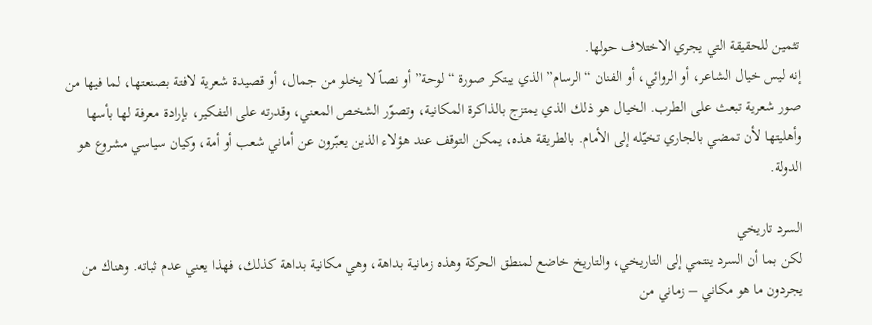تثمين للحقيقة التي يجري الاختلاف حولها.
إنه ليس خيال الشاعر، أو الروائي، أو الفنان “الرسام” الذي يبتكر صورة “لوحة” أو نصاً لا يخلو من جمال، أو قصيدة شعرية لافتة بصنعتها، لما فيها من صور شعرية تبعث على الطرب. الخيال هو ذلك الذي يمتزج بالذاكرة المكانية، وتصوّر الشخص المعني، وقدرته على التفكير، بإرادة معرفة لها بأسها وأهليتها لأن تمضي بالجاري تخيّله إلى الأمام. بالطريقة هذه، يمكن التوقف عند هؤلاء الذين يعبّرون عن أماني شعب أو أمة، وكيان سياسي مشروع هو الدولة.

السرد تاريخي
لكن بما أن السرد ينتمي إلى التاريخي، والتاريخ خاضع لمنطق الحركة وهذه زمانية بداهة، وهي مكانية بداهة كذلك، فهذا يعني عدم ثباته. وهناك من يجردون ما هو مكاني – زماني من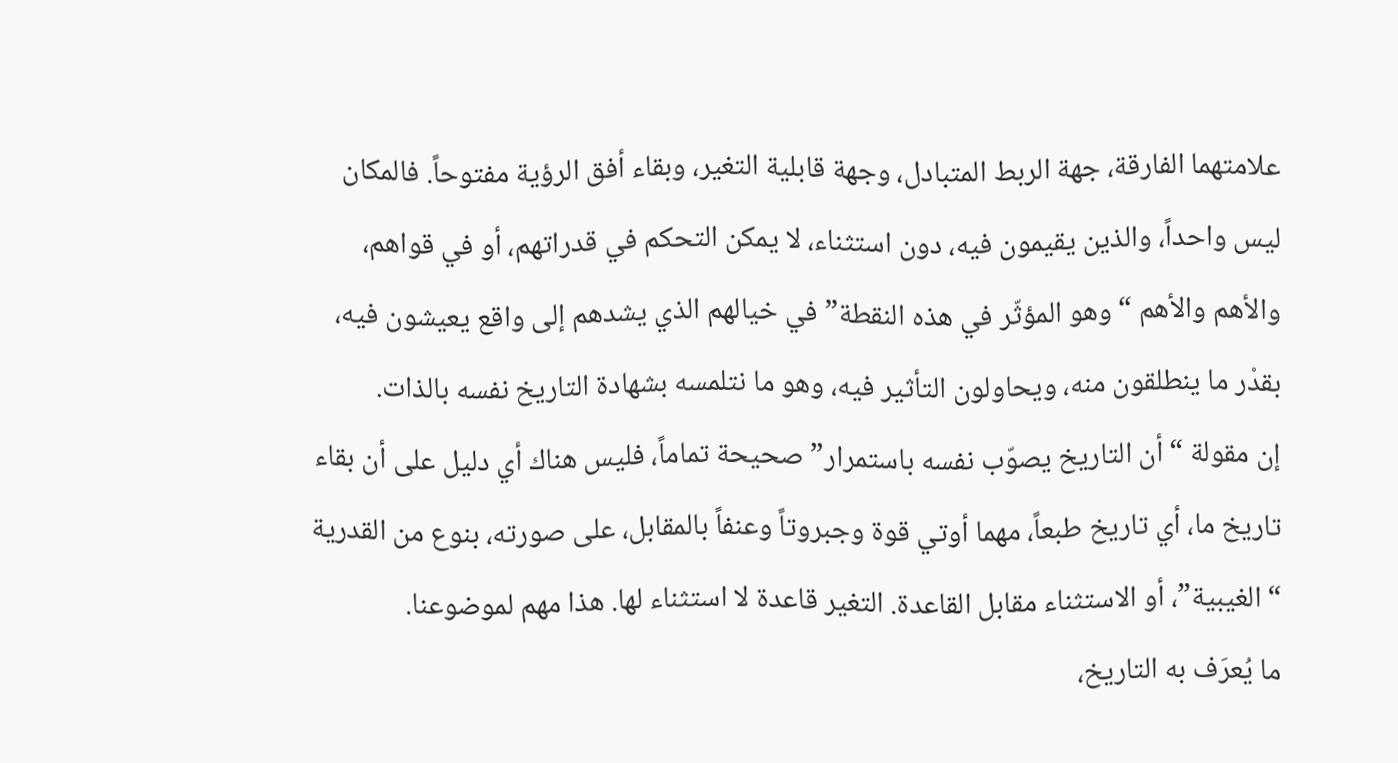علامتهما الفارقة، جهة الربط المتبادل، وجهة قابلية التغير، وبقاء أفق الرؤية مفتوحاً. فالمكان ليس واحداً، والذين يقيمون فيه، دون استثناء، لا يمكن التحكم في قدراتهم، أو في قواهم، والأهم والأهم “وهو المؤثّر في هذه النقطة” في خيالهم الذي يشدهم إلى واقع يعيشون فيه، بقدْر ما ينطلقون منه، ويحاولون التأثير فيه، وهو ما نتلمسه بشهادة التاريخ نفسه بالذات.
إن مقولة “أن التاريخ يصوّب نفسه باستمرار” صحيحة تماماً، فليس هناك أي دليل على أن بقاء تاريخ ما، أي تاريخ طبعاً، مهما أوتي قوة وجبروتاً وعنفاً بالمقابل، على صورته، بنوع من القدرية “الغيبية”، أو الاستثناء مقابل القاعدة. التغير قاعدة لا استثناء لها. هذا مهم لموضوعنا.
ما يُعرَف به التاريخ،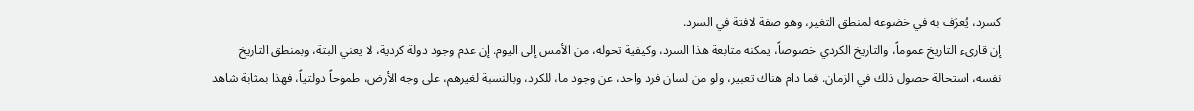كسرد، يُعرَف به في خضوعه لمنطق التغير، وهو صفة لافتة في السرد.
إن قارىء التاريخ عموماً، والتاريخ الكردي خصوصاً، يمكنه متابعة هذا السرد، وكيفية تحوله، من الأمس إلى اليوم. إن عدم وجود دولة كردية، لا يعني البتة، وبمنطق التاريخ نفسه، استحالة حصول ذلك في الزمان. فما دام هناك تعبير، ولو من لسان فرد واحد، عن وجود ما، للكرد، وبالنسبة لغيرهم، على وجه الأرض، طموحاً دولتياً، فهذا بمثابة شاهد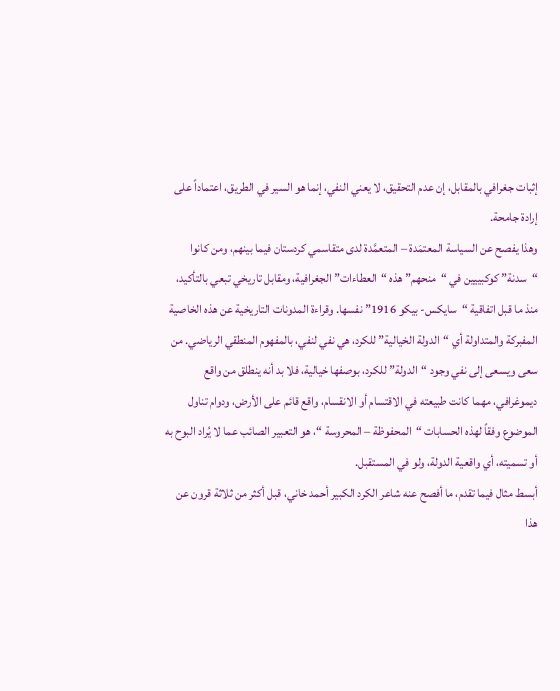إثبات جغرافي بالمقابل، إن عدم التحقيق، لا يعني النفي، إنما هو السير في الطريق، اعتماداً على إرادة جامحة.
وهذا يفصح عن السياسة المعتمَدة – المتعمَّدة لدى متقاسمي كردستان فيما بينهم، ومن كانوا “سدنة” كوكبييين في “منحهم” هذه “العطاءات” الجغرافية، ومقابل تاريخي تبعي بالتأكيد، منذ ما قبل اتفاقية “سايكس- بيكو 1916” نفسها. وقراءة المدونات التاريخية عن هذه الخاصية المفبركة والمتداولة أي “الدولة الخيالية” للكرد، هي نفي لنفي، بالمفهوم المنطقي الرياضي. من سعى ويسعى إلى نفي وجود “الدولة” للكرد، بوصفها خيالية، فلا بد أنه ينطلق من واقع ديموغرافي، مهما كانت طبيعته في الاقتسام أو الانقسام، واقع قائم على الأرض، ودوام تناول الموضوع وفقاً لهذه الحسابات “المحفوظة – المحروسة “، هو التعبير الصائب عما لا يُراد البوح به أو تسميته، أي واقعية الدولة، ولو في المستقبل.
أبسط مثال فيما تقدم، ما أفصح عنه شاعر الكرد الكبير أحمد خاني، قبل أكثر من ثلاثة قرون عن هذا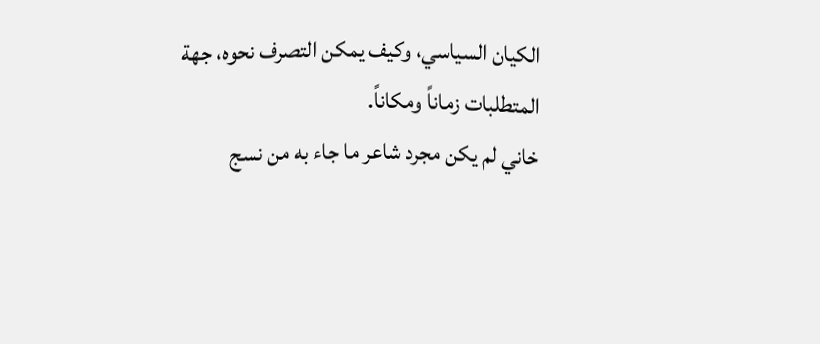الكيان السياسي، وكيف يمكن التصرف نحوه، جهة المتطلبات زماناً ومكاناً.
خاني لم يكن مجرد شاعر ما جاء به من نسج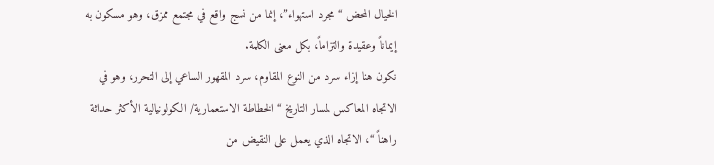الخيال المحض “مجرد استهواء”، إنما من نسج واقع في مجتمع ممزق، وهو مسكون به إيماناً وعقيدة والتزاماً، بكل معنى الكلمة.
نكون هنا إزاء سرد من النوع المقاوم، سرد المقهور الساعي إلى التحرر، وهو في الاتجاه المعاكس لمسار التاريخ “الخطاطة الاستعمارية/ الكولونيالية الأكثر حداثة راهناً “، الاتجاه الذي يعمل على النقيض من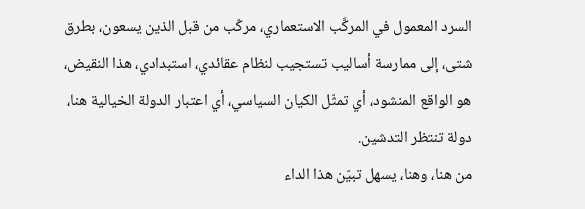السرد المعمول في المركَّب الاستعماري، مركّب من قبل الذين يسعون، بطرق شتى، إلى ممارسة أساليب تستجيب لنظام عقائدي، استبدادي، هذا النقيض، هو الواقع المنشود، أي تمثّل الكيان السياسي، أي اعتبار الدولة الخيالية هنا، دولة تنتظر التدشين.
من هنا، وهنا، يسهل تبيّن هذا الداء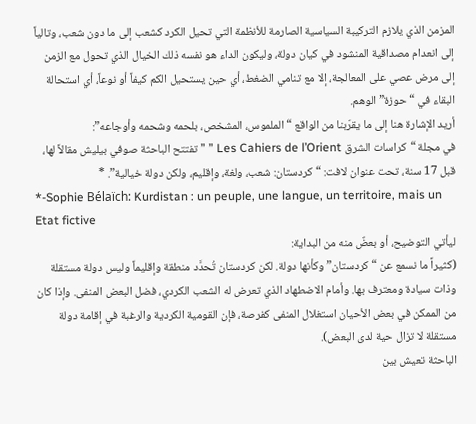المزمن الذي يلازم التركيبة السياسية الصارمة للأنظمة التي تحيل الكرد كشعب إلى ما دون شعب، وتالياً إلى انعدام مصداقية المنشود في كيان دولة، وليكون الداء هو نفسه ذلك الخيال الذي تحول مع الزمن إلى مرض عصي على المعالجة، إلا مع تنامي الضغط، أي حين يستحيل الكم كيفاً أو نوعاً، أي استحالة البقاء في “حوزة” الوهم.
أريد الإشارة هنا إلى ما يقرّبنا من الواقع “الملموس، المشخص، بلحمه وشحمه وأوجاعه”:
في مجلة “كراسات الشرق Les Cahiers de l’Orient ” ” تفتتح الباحثة صوفي بيليش مقالاً لها، قبل 17 سنة، تحت عنوان لافت: “كردستان: شعب، ولغة، وإقليم، ولكن دولة خيالية”. *
*-Sophie Bélaïch: Kurdistan : un peuple, une langue, un territoire, mais un Etat fictive
ليأتي التوضيح، أو بعضٌ منه من البداية:
(كثيراً ما نسمع عن “كردستان” وكأنها دولة. لكن كردستان تُحدَّد منطقة وإقليماً وليس دولة مستقلة وذات سيادة ومعترف بها. وأمام الاضطهاد الذي تعرض له الشعب الكردي، فضل البعض المنفى. وإذا كان من الممكن في بعض الأحيان استغلال المنفى كفرصة، فإن القومية الكردية والرغبة في إقامة دولة مستقلة لا تزال حية لدى البعض).
الباحثة تعيش بين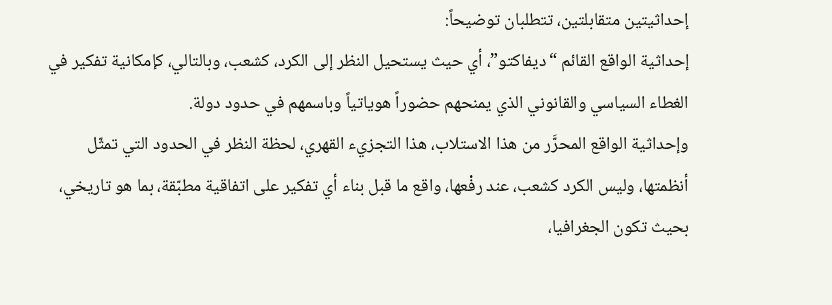إحداثيتين متقابلتين، تتطلبان توضيحاً:
إحداثية الواقع القائم “ديفاكتو”، أي حيث يستحيل النظر إلى الكرد، كشعب، وبالتالي، كإمكانية تفكير في الغطاء السياسي والقانوني الذي يمنحهم حضوراً هوياتياً وباسمهم في حدود دولة.
وإحداثية الواقع المحرَّر من هذا الاستلاب، هذا التجزيء القهري، لحظة النظر في الحدود التي تمثّل أنظمتها، وليس الكرد كشعب، عند رفْعها، واقع ما قبل بناء أي تفكير على اتفاقية مطبّقة، بما هو تاريخي، بحيث تكون الجغرافيا،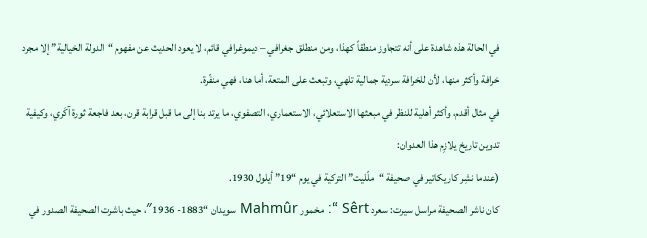في الحالة هذه شاهدة على أنه تتجاوز منطقاً كهذا، ومن منطلق جغرافي – ديموغرافي قائم، لا يعود الحديث عن مفهوم “الدولة الخيالية” إلا مجرد خرافة وأكثر منها، لأن للخرافة سردية جمالية تلهي، وتبعث على المتعة، أما هنا، فهي منفّرة.
في مثال أقدم، وأكثر أهلية للنظر في مبعثها الاستعلائي، الاستعماري، التصفوي، ما يرتد بنا إلى ما قبل قرابة قرن، بعد فاجعة ثورة آكَري، وكيفية تدوين تاريخ يلازِم هذا العدوان:
(عندما نشِر كاريكاتير في صحيفة “ملّليت” التركية في يوم “19” أيلول 1930.
كان ناشر الصحيفة مراسل سيرت: سعرد Sêrt “: مخمور Mahmûr سويدان “1883- 1936″، حيث باشرت الصحيفة الصدور في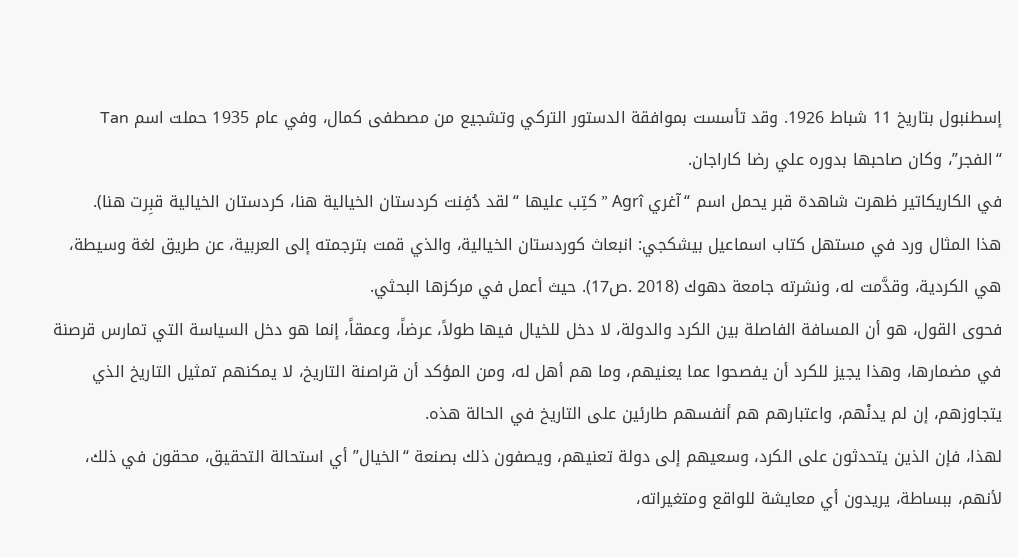إسطنبول بتاريخ 11 شباط 1926. وقد تأسست بموافقة الدستور التركي وتشجيع من مصطفى كمال، وفي عام 1935 حملت اسم Tan “الفجر”، وكان صاحبها بدوره علي رضا كاراجان.
في الكاريكاتير ظهرت شاهدة قبر يحمل اسم “آغري Agrî ” كتِب عليها “لقد دُفِنت كردستان الخيالية هنا، كردستان الخيالية قبِرت هنا).
هذا المثال ورد في مستهل كتاب اسماعيل بيشكجي: انبعاث كوردستان الخيالية، والذي قمت بترجمته إلى العربية، عن طريق لغة وسيطة، هي الكردية، وقدَّمت له، ونشرته جامعة دهوك (2018 .ص17). حيث أعمل في مركزها البحثي.
فحوى القول، هو أن المسافة الفاصلة بين الكرد والدولة، لا دخل للخيال فيها طولاً، عرضاً، وعمقاً، إنما هو دخل السياسة التي تمارس قرصنة في مضمارها، وهذا يجيز للكرد أن يفصحوا عما يعنيهم، وما هم أهل له، ومن المؤكد أن قراصنة التاريخ، لا يمكنهم تمثيل التاريخ الذي يتجاوزهم، إن لم يدنْهم، واعتبارهم هم أنفسهم طارئين على التاريخ في الحالة هذه.
لهذا، فإن الذين يتحدثون على الكرد، وسعيهم إلى دولة تعنيهم، ويصفون ذلك بصنعة “الخيال” أي استحالة التحقيق، محقون في ذلك، لأنهم، ببساطة، يريدون أي معايشة للواقع ومتغيراته،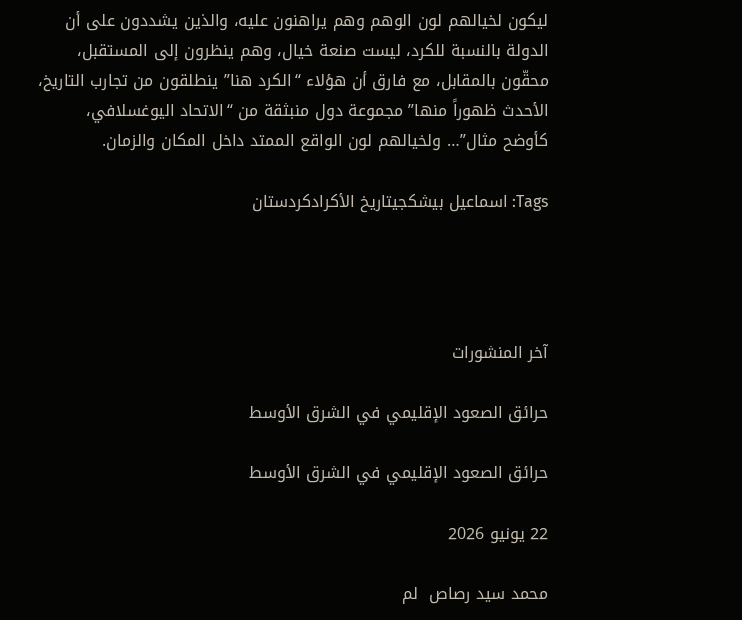ليكون لخيالهم لون الوهم وهم يراهنون عليه، والذين يشددون على أن الدولة بالنسبة للكرد، ليست صنعة خيال، وهم ينظرون إلى المستقبل، محقّون بالمقابل، مع فارق أن هؤلاء “الكرد هنا” ينطلقون من تجارب التاريخ، الأحدث ظهوراً منها” مجموعة دول منبثقة من “الاتحاد اليوغسلافي، كأوضح مثال”… ولخيالهم لون الواقع الممتد داخل المكان والزمان.

Tags: اسماعيل بيشكجيتاريخ الأكرادكردستان




آخر المنشورات

حرائق الصعود الإقليمي في الشرق الأوسط

حرائق الصعود الإقليمي في الشرق الأوسط

22 يونيو 2026

محمد سيد رصاص  لم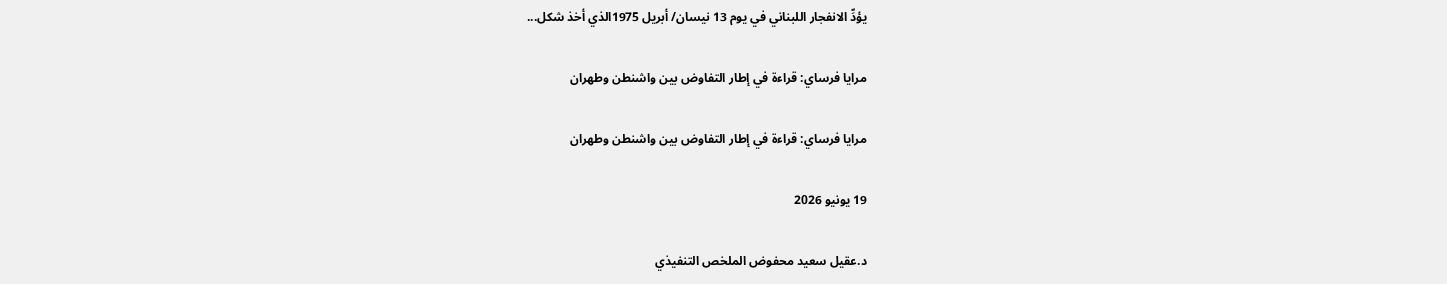يؤدِّ الانفجار اللبناني في يوم 13 نيسان/ أبريل 1975الذي أخذ شكل...

مرايا فرساي: قراءة في إطار التفاوض بين واشنطن وطهران

مرايا فرساي: قراءة في إطار التفاوض بين واشنطن وطهران

19 يونيو 2026

د.عقيل سعيد محفوض الملخص التنفيذي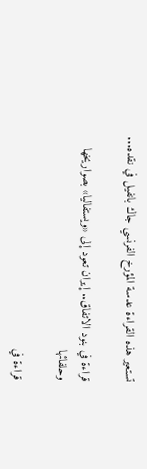تستعير هذه القراءة عدسة المؤرخ الفرنسي جاك بانفيل في نقده...

قراءة في بنود الاتفاق.. إيران تعود إلى «ويستفاليا» بصواريخها وحلفائها

قراءة في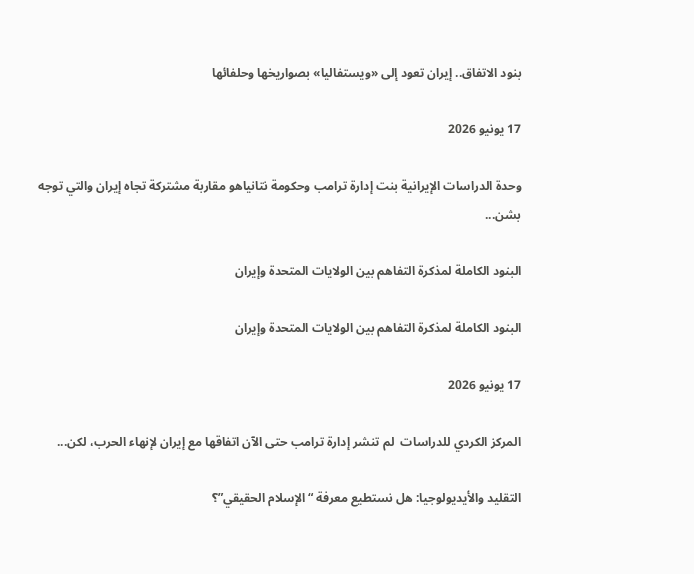بنود الاتفاق.. إيران تعود إلى «ويستفاليا» بصواريخها وحلفائها

17 يونيو 2026

وحدة الدراسات الإيرانية بنت إدارة ترامب وحكومة نتانياهو مقاربة مشتركة تجاه إيران والتي توجه بشن...

البنود الكاملة لمذكرة التفاهم بين الولايات المتحدة وإيران

البنود الكاملة لمذكرة التفاهم بين الولايات المتحدة وإيران

17 يونيو 2026

المركز الكردي للدراسات  لم تنشر إدارة ترامب حتى الآن اتفاقها مع إيران لإنهاء الحرب، لكن...

التقليد والأيديولوجيا: هل نستطيع معرفة “الإسلام الحقيقي”؟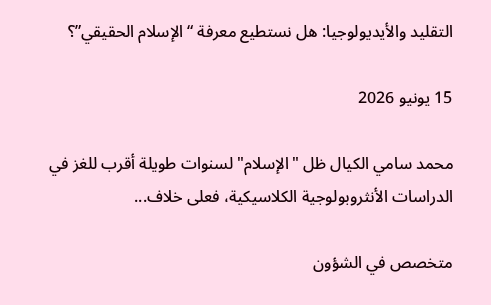التقليد والأيديولوجيا: هل نستطيع معرفة “الإسلام الحقيقي”؟

15 يونيو 2026

محمد سامي الكيال ظل "الإسلام" لسنوات طويلة أقرب للغز في الدراسات الأنثروبولوجية الكلاسيكية، فعلى خلاف...

متخصص في الشؤون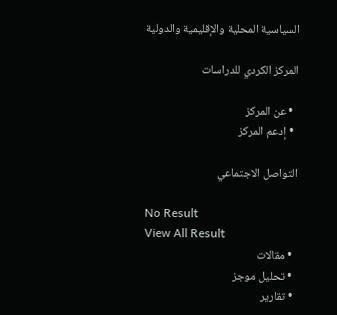السياسية المحلية والإقليمية والدولية

المركز الكردي للدراسات

  • عن المركز
  • إدعم المركز

التواصل الاجتماعي

No Result
View All Result
  • مقالات
  • تحليل موجز
  • تقارير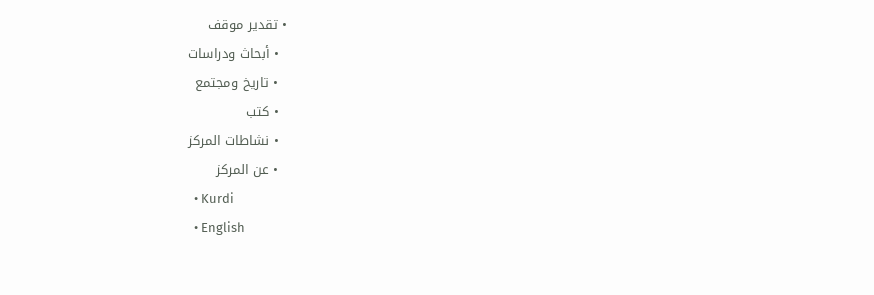• تقدير موقف
  • أبحاث ودراسات
  • تاريخ ومجتمع
  • كتب
  • نشاطات المركز
  • عن المركز
  • Kurdi
  • English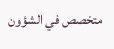متخصص في الشؤون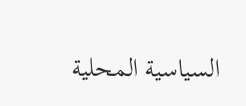السياسية المحلية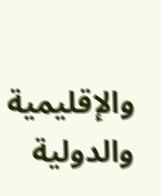والإقليمية والدولية